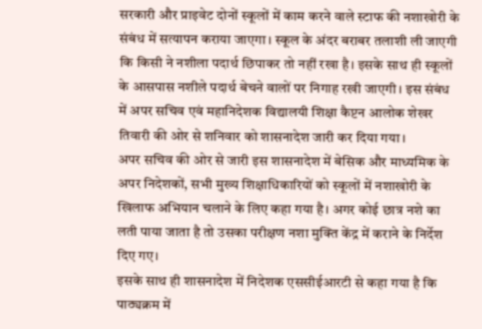सरकारी और प्राइवेट दोनों स्कूलों में काम करने वाले स्टाफ की नशाखोरी के संबंध में सत्यापन कराया जाएगा। स्कूल के अंदर बराबर तलाशी ली जाएगी कि किसी ने नशीला पदार्थ छिपाकर तो नहीं रखा है। इसके साथ ही स्कूलों के आसपास नशीले पदार्थ बेचने वालों पर निगाह रखी जाएगी। इस संबंध में अपर सचिव एवं महानिदेशक विद्यालयी शिक्षा कैप्टन आलोक शेखर तिवारी की ओर से शनिवार को शासनादेश जारी कर दिया गया।
अपर सचिव की ओर से जारी इस शासनादेश में बेसिक और माध्यमिक के अपर निदेशकों, सभी मुख्य शिक्षाधिकारियों को स्कूलों में नशाखोरी के खिलाफ अभियान चलाने के लिए कहा गया है। अगर कोई छात्र नशे का लती पाया जाता है तो उसका परीक्षण नशा मुक्ति केंद्र में कराने के निर्देश दिए गए।
इसके साथ ही शासनादेश में निदेशक एससीईआरटी से कहा गया है कि पाठ्यक्रम में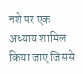नशे पर एक अध्याय शामिल किया जाए जिससे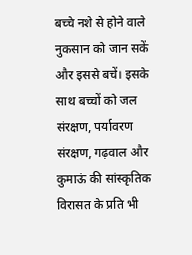बच्चे नशे से होने वाले नुकसान को जान सकें और इससे बचें। इसके साथ बच्चों को जल संरक्षण, पर्यावरण संरक्षण, गढ़वाल और कुमाऊं की सांस्कृतिक विरासत के प्रति भी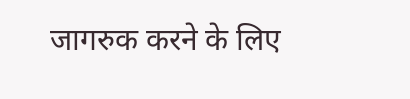जागरुक करने के लिए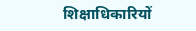शिक्षाधिकारियों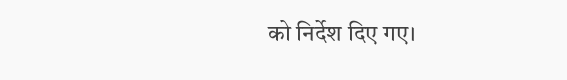को निर्देश दिए गए।